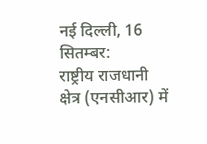नई दिल्ली, 16 सितम्बर:
राष्ट्रीय राजधानी क्षेत्र (एनसीआर) में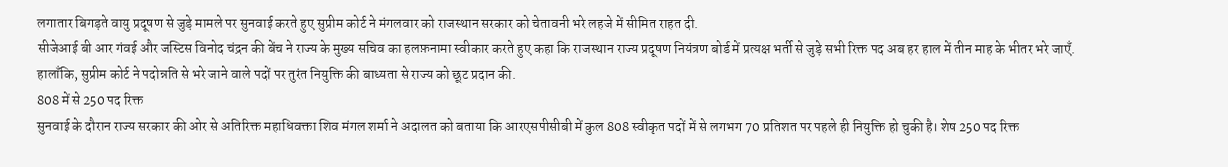लगातार बिगड़ते वायु प्रदूषण से जुड़े मामले पर सुनवाई करते हुए सुप्रीम कोर्ट ने मंगलवार को राजस्थान सरकार को चेतावनी भरे लहजे में सीमित राहत दी.
सीजेआई बी आर गंवई और जस्टिस विनोद चंद्रन की बेंच ने राज्य के मुख्य सचिव का हलफ़नामा स्वीकार करते हुए कहा कि राजस्थान राज्य प्रदूषण नियंत्रण बोर्ड में प्रत्यक्ष भर्ती से जुड़े सभी रिक्त पद अब हर हाल में तीन माह के भीतर भरे जाएँ.
हालाँकि, सुप्रीम कोर्ट ने पदोन्नति से भरे जाने वाले पदों पर तुरंत नियुक्ति की बाध्यता से राज्य को छूट प्रदान की.
808 में से 250 पद रिक्त
सुनवाई के दौरान राज्य सरकार की ओर से अतिरिक्त महाधिवक्ता शिव मंगल शर्मा ने अदालत को बताया कि आरएसपीसीबी में कुल 808 स्वीकृत पदों में से लगभग 70 प्रतिशत पर पहले ही नियुक्ति हो चुकी है। शेष 250 पद रिक्त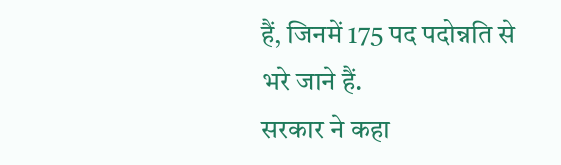हैं, जिनमें 175 पद पदोन्नति से भरे जाने हैं.
सरकार ने कहा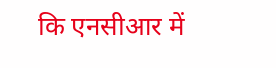कि एनसीआर में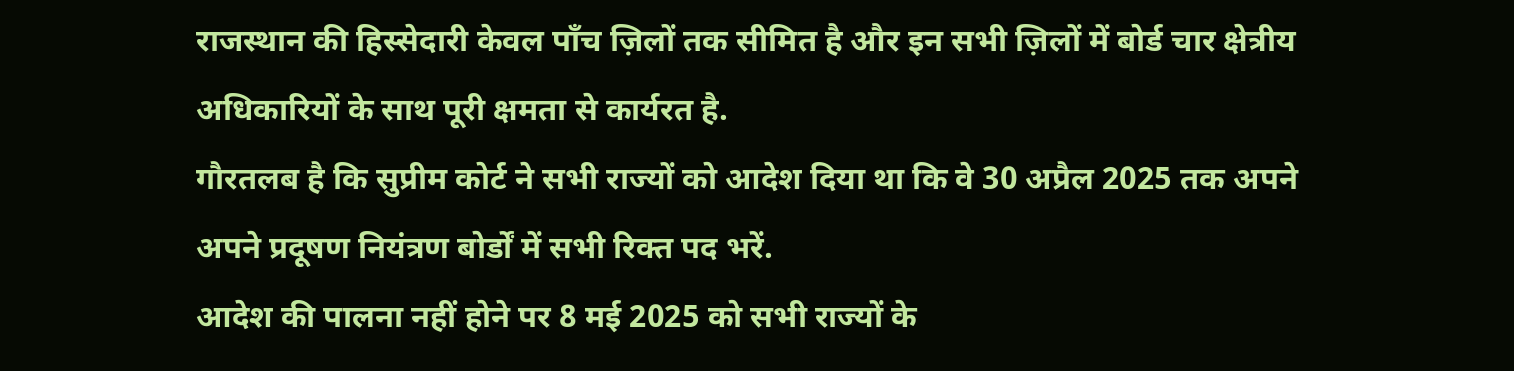राजस्थान की हिस्सेदारी केवल पाँच ज़िलों तक सीमित है और इन सभी ज़िलों में बोर्ड चार क्षेत्रीय अधिकारियों के साथ पूरी क्षमता से कार्यरत है.
गौरतलब है कि सुप्रीम कोर्ट ने सभी राज्यों को आदेश दिया था कि वे 30 अप्रैल 2025 तक अपने अपने प्रदूषण नियंत्रण बोर्डों में सभी रिक्त पद भरें.
आदेश की पालना नहीं होने पर 8 मई 2025 को सभी राज्यों के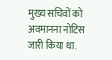मुख्य सचिवों को अवमानना नोटिस जारी किया था.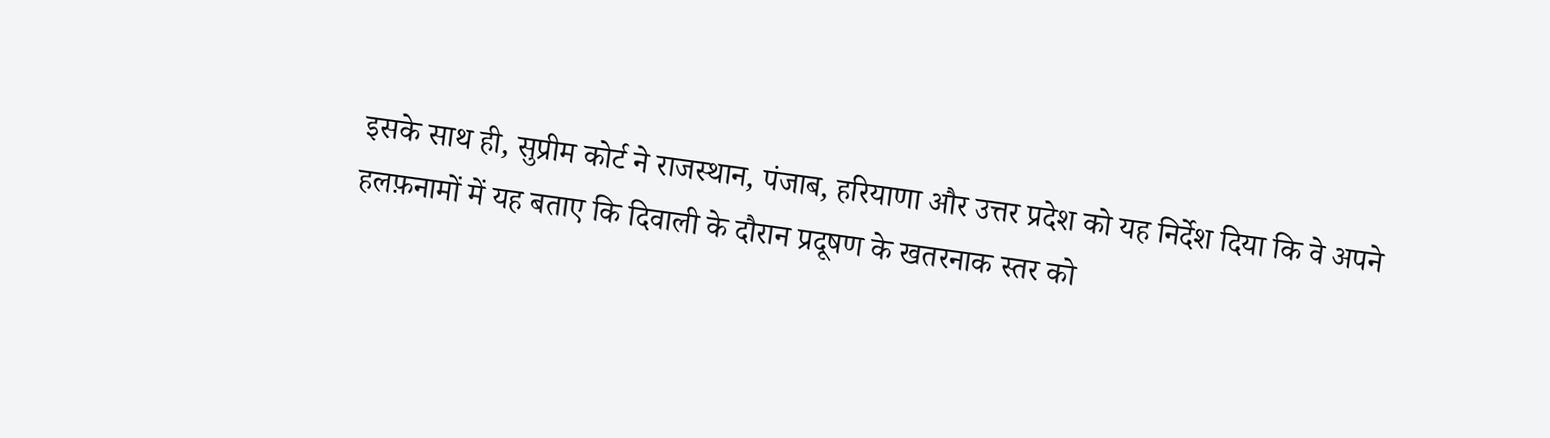इसके साथ ही, सुप्रीम कोर्ट ने राजस्थान, पंजाब, हरियाणा और उत्तर प्रदेश को यह निर्देश दिया कि वे अपने हलफ़नामों में यह बताए कि दिवाली के दौरान प्रदूषण के खतरनाक स्तर को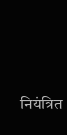नियंत्रित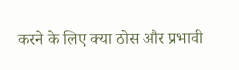करने के लिए क्या ठोस और प्रभावी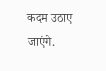कदम उठाए जाएंगे.